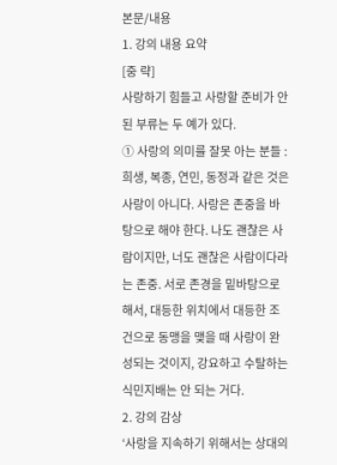본문/내용
1. 강의 내용 요약
[중 략]
사랑하기 힘들고 사랑할 준비가 안 된 부류는 두 예가 있다.
① 사랑의 의미를 잘못 아는 분들 : 희생, 복종, 연민, 동정과 같은 것은 사랑이 아니다. 사랑은 존중을 바탕으로 해야 한다. 나도 괜찮은 사람이지만, 너도 괜찮은 사람이다라는 존중. 서로 존경을 밑바탕으로 해서, 대등한 위치에서 대등한 조건으로 동맹을 맺을 때 사랑이 완성되는 것이지, 강요하고 수탈하는 식민지배는 안 되는 거다.
2. 강의 감상
‘사랑을 지속하기 위해서는 상대의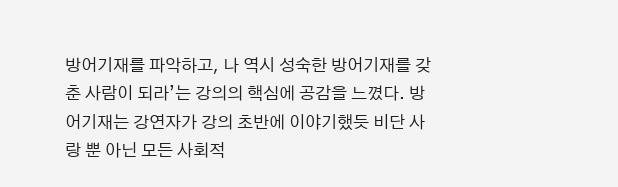방어기재를 파악하고, 나 역시 성숙한 방어기재를 갖춘 사람이 되라’는 강의의 핵심에 공감을 느꼈다. 방어기재는 강연자가 강의 초반에 이야기했듯 비단 사랑 뿐 아닌 모든 사회적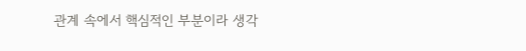관계 속에서 핵심적인 부분이라 생각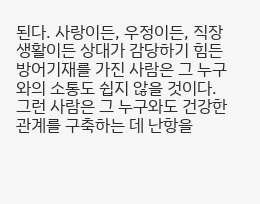된다. 사랑이든, 우정이든, 직장생활이든 상대가 감당하기 힘든 방어기재를 가진 사람은 그 누구와의 소통도 쉽지 않을 것이다. 그런 사람은 그 누구와도 건강한 관계를 구축하는 데 난항을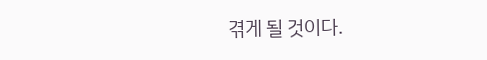겪게 될 것이다.